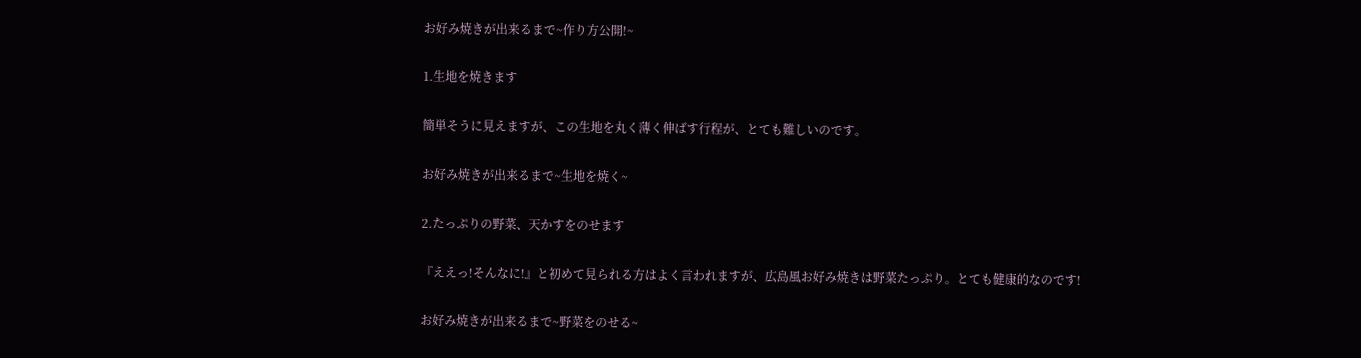お好み焼きが出来るまで~作り方公開!~

1.生地を焼きます

簡単そうに見えますが、この生地を丸く薄く伸ばす行程が、とても難しいのです。

お好み焼きが出来るまで~生地を焼く~

2.たっぷりの野菜、天かすをのせます

『ええっ!そんなに!』と初めて見られる方はよく言われますが、広島風お好み焼きは野菜たっぷり。とても健康的なのです!

お好み焼きが出来るまで~野菜をのせる~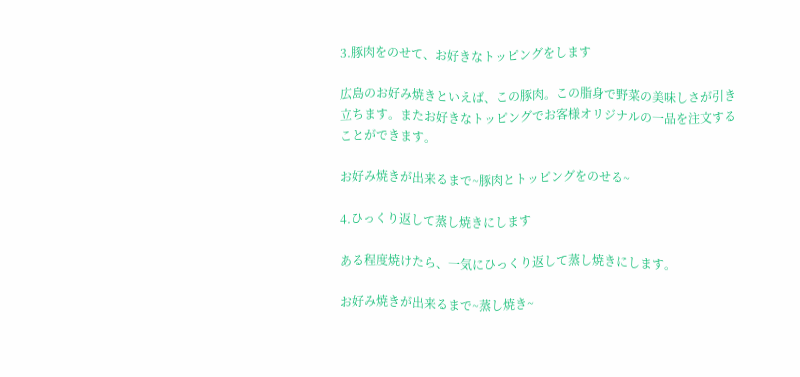3.豚肉をのせて、お好きなトッピングをします

広島のお好み焼きといえば、この豚肉。この脂身で野菜の美味しさが引き立ちます。またお好きなトッピングでお客様オリジナルの一品を注文することができます。

お好み焼きが出来るまで~豚肉とトッピングをのせる~

4.ひっくり返して蒸し焼きにします

ある程度焼けたら、一気にひっくり返して蒸し焼きにします。

お好み焼きが出来るまで~蒸し焼き~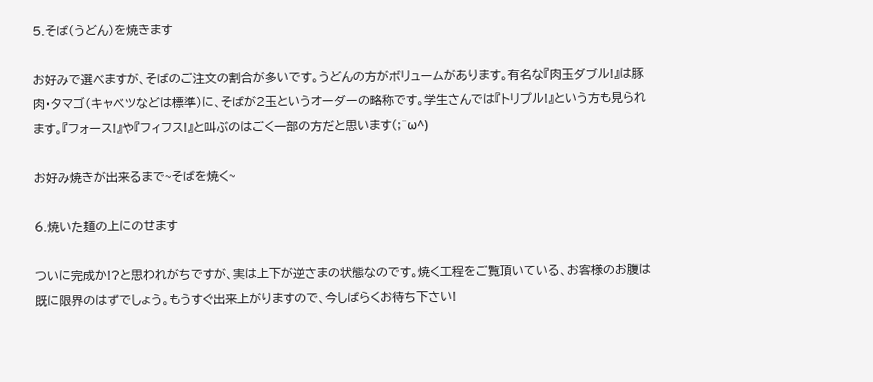5.そば(うどん)を焼きます

お好みで選べますが、そばのご注文の割合が多いです。うどんの方がボリュームがあります。有名な『肉玉ダブル!』は豚肉・タマゴ(キャベツなどは標準)に、そばが2玉というオーダーの略称です。学生さんでは『トリプル!』という方も見られます。『フォース!』や『フィフス!』と叫ぶのはごく一部の方だと思います(;^ω^)

お好み焼きが出来るまで~そばを焼く~

6.焼いた麺の上にのせます

ついに完成か!?と思われがちですが、実は上下が逆さまの状態なのです。焼く工程をご覧頂いている、お客様のお腹は既に限界のはずでしょう。もうすぐ出来上がりますので、今しばらくお待ち下さい!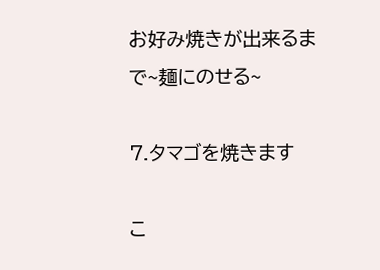お好み焼きが出来るまで~麺にのせる~

7.タマゴを焼きます

こ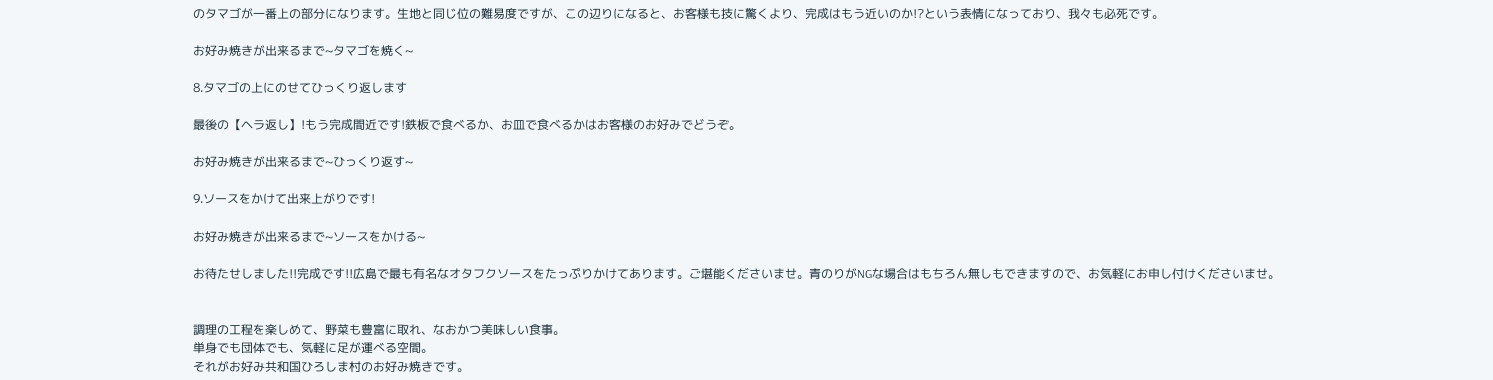のタマゴが一番上の部分になります。生地と同じ位の難易度ですが、この辺りになると、お客様も技に驚くより、完成はもう近いのか!?という表情になっており、我々も必死です。

お好み焼きが出来るまで~タマゴを焼く~

8.タマゴの上にのせてひっくり返します

最後の【ヘラ返し】!もう完成間近です!鉄板で食べるか、お皿で食べるかはお客様のお好みでどうぞ。

お好み焼きが出来るまで~ひっくり返す~

9.ソースをかけて出来上がりです!

お好み焼きが出来るまで~ソースをかける~

お待たせしました!!完成です!!広島で最も有名なオタフクソースをたっぷりかけてあります。ご堪能くださいませ。青のりがNGな場合はもちろん無しもできますので、お気軽にお申し付けくださいませ。


調理の工程を楽しめて、野菜も豊富に取れ、なおかつ美味しい食事。
単身でも団体でも、気軽に足が運べる空間。
それがお好み共和国ひろしま村のお好み焼きです。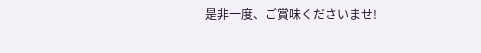是非一度、ご賞味くださいませ!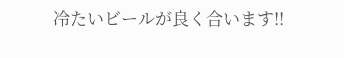冷たいビールが良く合います!!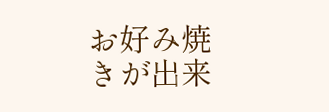お好み焼きが出来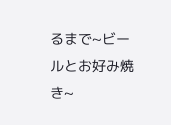るまで~ビールとお好み焼き~